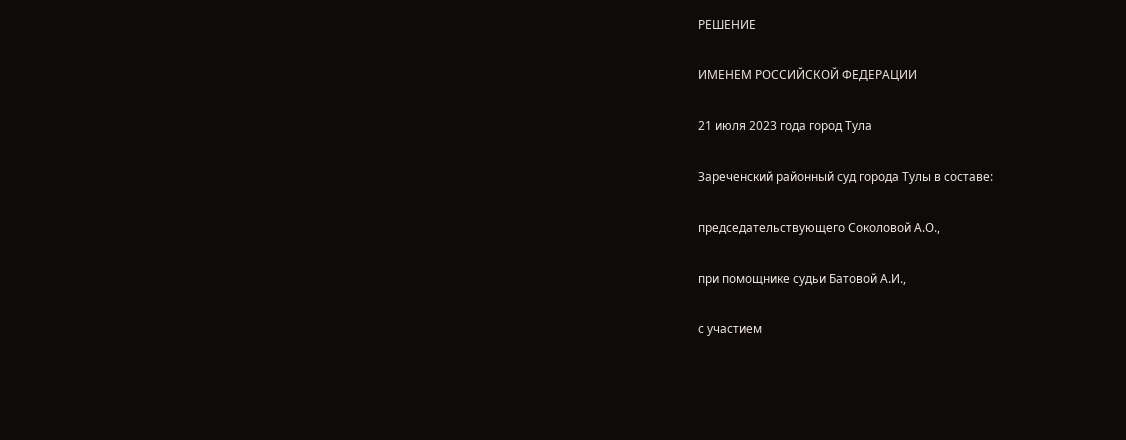РЕШЕНИЕ

ИМЕНЕМ РОССИЙСКОЙ ФЕДЕРАЦИИ

21 июля 2023 года город Тула

Зареченский районный суд города Тулы в составе:

председательствующего Соколовой А.О.,

при помощнике судьи Батовой А.И.,

с участием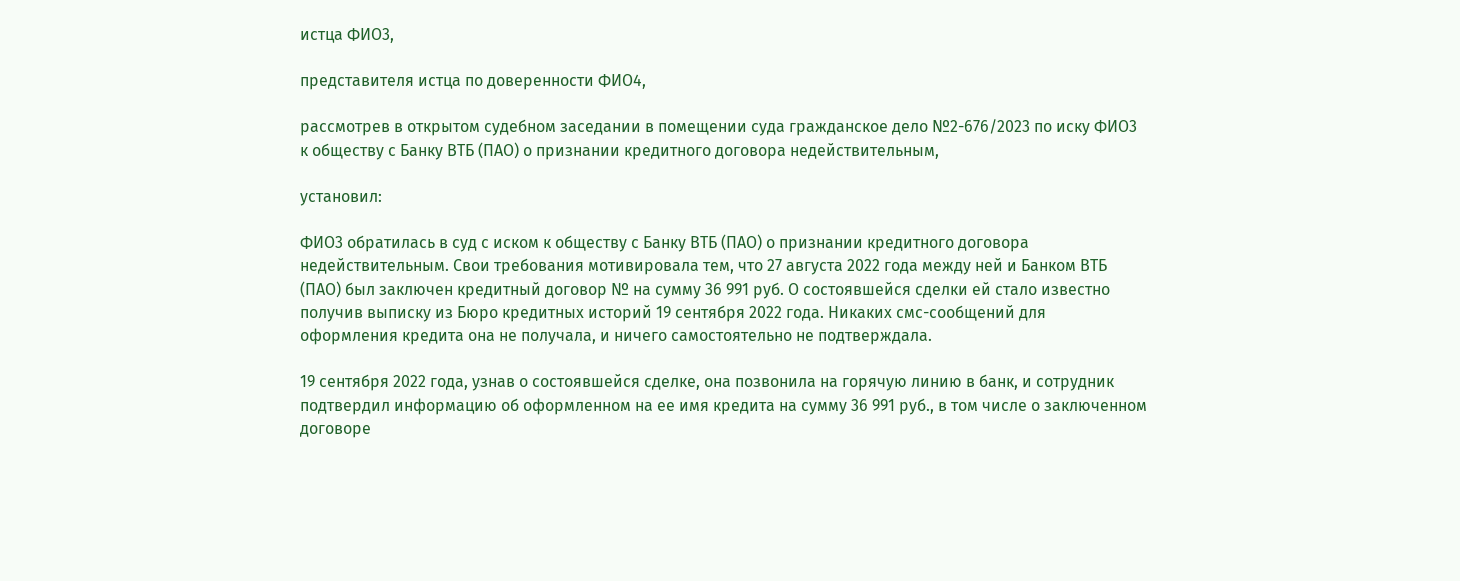истца ФИО3,

представителя истца по доверенности ФИО4,

рассмотрев в открытом судебном заседании в помещении суда гражданское дело №2-676/2023 по иску ФИО3 к обществу с Банку ВТБ (ПАО) о признании кредитного договора недействительным,

установил:

ФИО3 обратилась в суд с иском к обществу с Банку ВТБ (ПАО) о признании кредитного договора недействительным. Свои требования мотивировала тем, что 27 августа 2022 года между ней и Банком ВТБ (ПАО) был заключен кредитный договор № на сумму 36 991 руб. О состоявшейся сделки ей стало известно получив выписку из Бюро кредитных историй 19 сентября 2022 года. Никаких смс-сообщений для оформления кредита она не получала, и ничего самостоятельно не подтверждала.

19 сентября 2022 года, узнав о состоявшейся сделке, она позвонила на горячую линию в банк, и сотрудник подтвердил информацию об оформленном на ее имя кредита на сумму 36 991 руб., в том числе о заключенном договоре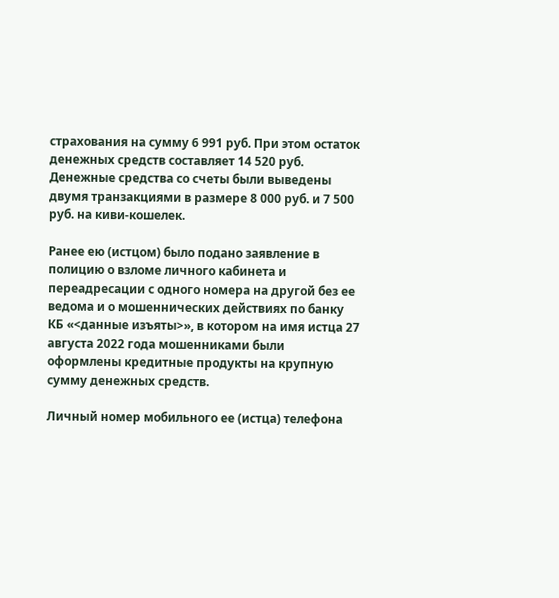страхования на сумму 6 991 руб. При этом остаток денежных средств составляет 14 520 руб. Денежные средства со счеты были выведены двумя транзакциями в размере 8 000 руб. и 7 500 руб. на киви-кошелек.

Ранее ею (истцом) было подано заявление в полицию о взломе личного кабинета и переадресации с одного номера на другой без ее ведома и о мошеннических действиях по банку КБ «<данные изъяты>», в котором на имя истца 27 августа 2022 года мошенниками были оформлены кредитные продукты на крупную сумму денежных средств.

Личный номер мобильного ее (истца) телефона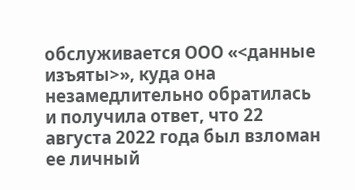обслуживается ООО «<данные изъяты>», куда она незамедлительно обратилась и получила ответ, что 22 августа 2022 года был взломан ее личный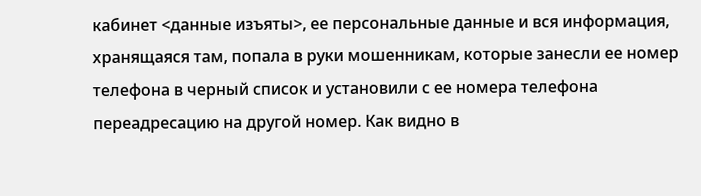кабинет <данные изъяты>, ее персональные данные и вся информация, хранящаяся там, попала в руки мошенникам, которые занесли ее номер телефона в черный список и установили с ее номера телефона переадресацию на другой номер. Как видно в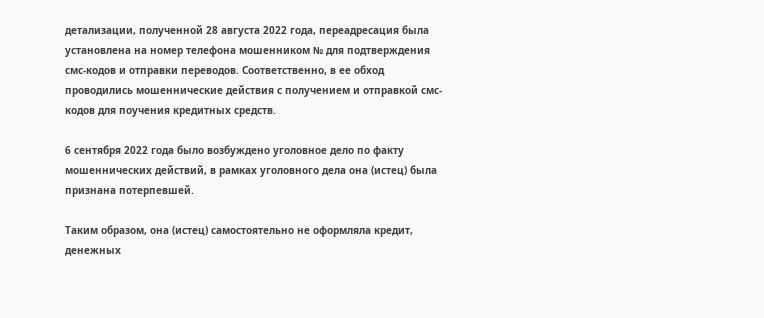детализации, полученной 28 августа 2022 года, переадресация была установлена на номер телефона мошенником № для подтверждения смс-кодов и отправки переводов. Соответственно, в ее обход проводились мошеннические действия с получением и отправкой смс-кодов для поучения кредитных средств.

6 сентября 2022 года было возбуждено уголовное дело по факту мошеннических действий, в рамках уголовного дела она (истец) была признана потерпевшей.

Таким образом, она (истец) самостоятельно не оформляла кредит, денежных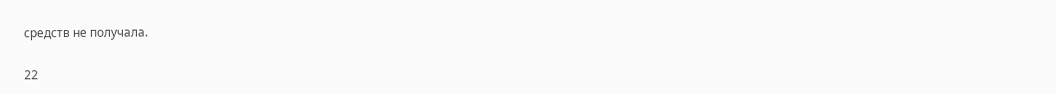средств не получала.

22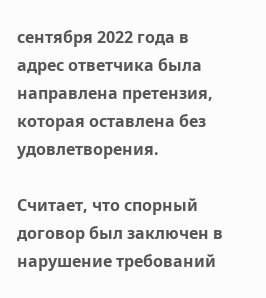сентября 2022 года в адрес ответчика была направлена претензия, которая оставлена без удовлетворения.

Считает, что спорный договор был заключен в нарушение требований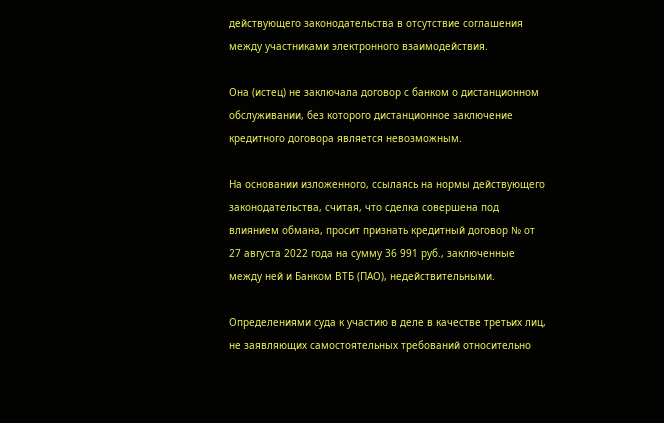действующего законодательства в отсутствие соглашения между участниками электронного взаимодействия.

Она (истец) не заключала договор с банком о дистанционном обслуживании, без которого дистанционное заключение кредитного договора является невозможным.

На основании изложенного, ссылаясь на нормы действующего законодательства, считая, что сделка совершена под влиянием обмана, просит признать кредитный договор № от 27 августа 2022 года на сумму 36 991 руб., заключенные между ней и Банком ВТБ (ПАО), недействительными.

Определениями суда к участию в деле в качестве третьих лиц, не заявляющих самостоятельных требований относительно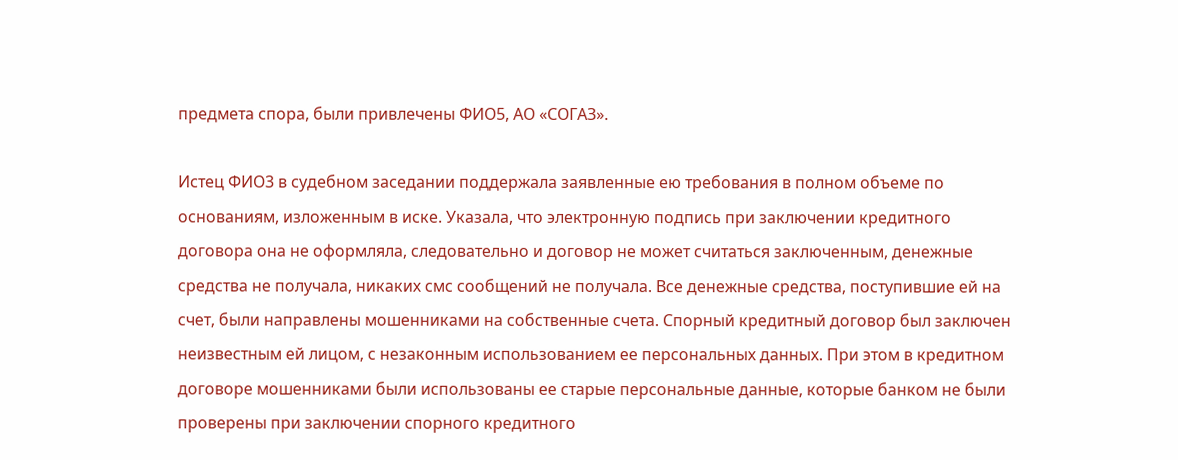предмета спора, были привлечены ФИО5, АО «СОГАЗ».

Истец ФИО3 в судебном заседании поддержала заявленные ею требования в полном объеме по основаниям, изложенным в иске. Указала, что электронную подпись при заключении кредитного договора она не оформляла, следовательно и договор не может считаться заключенным, денежные средства не получала, никаких смс сообщений не получала. Все денежные средства, поступившие ей на счет, были направлены мошенниками на собственные счета. Спорный кредитный договор был заключен неизвестным ей лицом, с незаконным использованием ее персональных данных. При этом в кредитном договоре мошенниками были использованы ее старые персональные данные, которые банком не были проверены при заключении спорного кредитного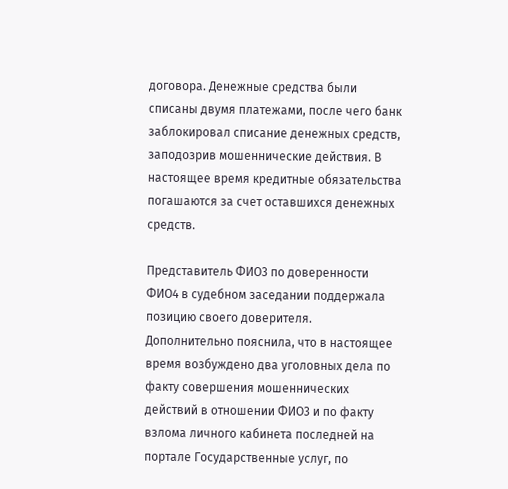договора. Денежные средства были списаны двумя платежами, после чего банк заблокировал списание денежных средств, заподозрив мошеннические действия. В настоящее время кредитные обязательства погашаются за счет оставшихся денежных средств.

Представитель ФИО3 по доверенности ФИО4 в судебном заседании поддержала позицию своего доверителя. Дополнительно пояснила, что в настоящее время возбуждено два уголовных дела по факту совершения мошеннических действий в отношении ФИО3 и по факту взлома личного кабинета последней на портале Государственные услуг, по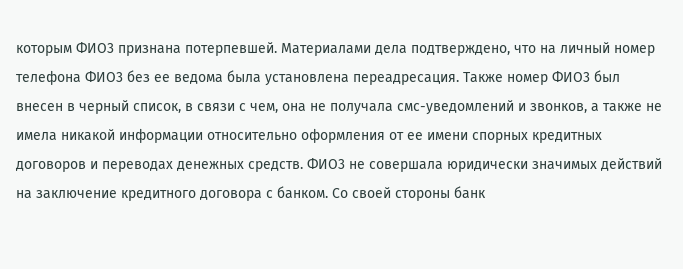которым ФИО3 признана потерпевшей. Материалами дела подтверждено, что на личный номер телефона ФИО3 без ее ведома была установлена переадресация. Также номер ФИО3 был внесен в черный список, в связи с чем, она не получала смс-уведомлений и звонков, а также не имела никакой информации относительно оформления от ее имени спорных кредитных договоров и переводах денежных средств. ФИО3 не совершала юридически значимых действий на заключение кредитного договора с банком. Со своей стороны банк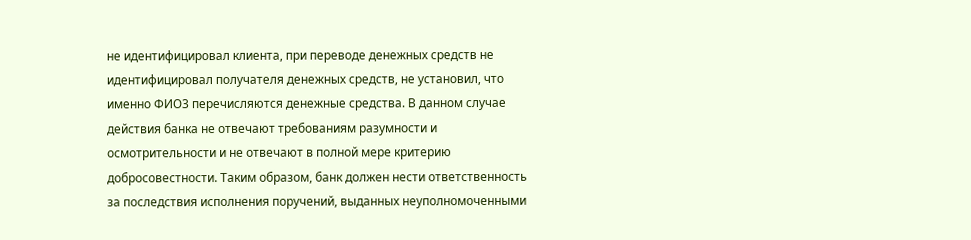не идентифицировал клиента, при переводе денежных средств не идентифицировал получателя денежных средств, не установил, что именно ФИО3 перечисляются денежные средства. В данном случае действия банка не отвечают требованиям разумности и осмотрительности и не отвечают в полной мере критерию добросовестности. Таким образом, банк должен нести ответственность за последствия исполнения поручений, выданных неуполномоченными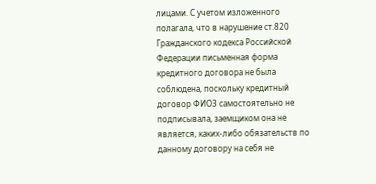лицами. С учетом изложенного полагала, что в нарушение ст.820 Гражданского кодекса Российской Федерации письменная форма кредитного договора не была соблюдена, поскольку кредитный договор ФИО3 самостоятельно не подписывала, заемщиком она не является, каких-либо обязательств по данному договору на себя не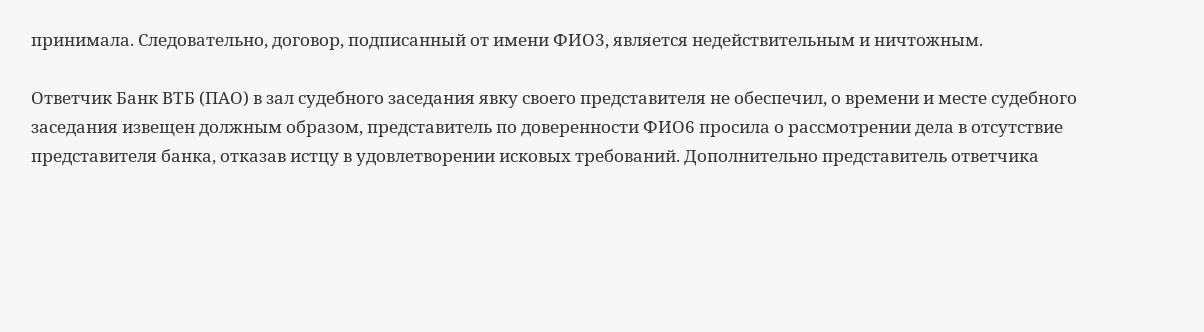принимала. Следовательно, договор, подписанный от имени ФИО3, является недействительным и ничтожным.

Ответчик Банк ВТБ (ПАО) в зал судебного заседания явку своего представителя не обеспечил, о времени и месте судебного заседания извещен должным образом, представитель по доверенности ФИО6 просила о рассмотрении дела в отсутствие представителя банка, отказав истцу в удовлетворении исковых требований. Дополнительно представитель ответчика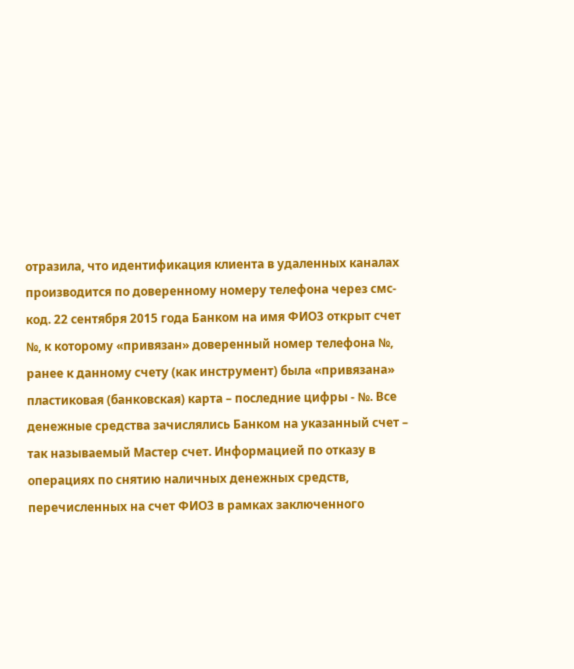отразила, что идентификация клиента в удаленных каналах производится по доверенному номеру телефона через смс-код. 22 сентября 2015 года Банком на имя ФИО3 открыт счет №, к которому «привязан» доверенный номер телефона №, ранее к данному счету (как инструмент) была «привязана» пластиковая (банковская) карта – последние цифры - №. Все денежные средства зачислялись Банком на указанный счет – так называемый Мастер счет. Информацией по отказу в операциях по снятию наличных денежных средств, перечисленных на счет ФИО3 в рамках заключенного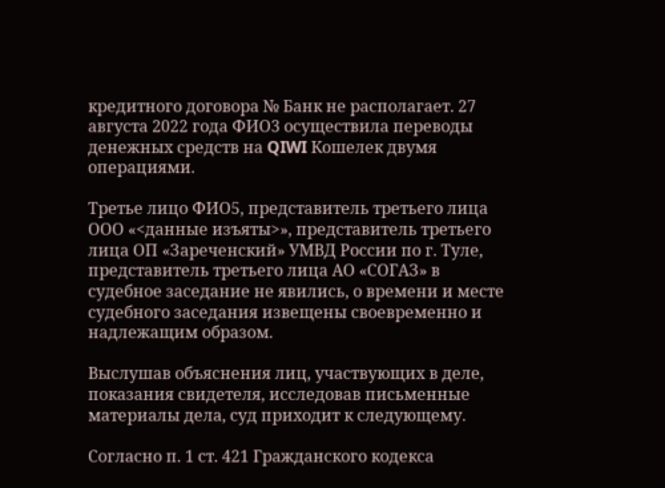кредитного договора № Банк не располагает. 27 августа 2022 года ФИО3 осуществила переводы денежных средств на QIWI Кошелек двумя операциями.

Третье лицо ФИО5, представитель третьего лица ООО «<данные изъяты>», представитель третьего лица ОП «Зареченский» УМВД России по г. Туле, представитель третьего лица АО «СОГАЗ» в судебное заседание не явились, о времени и месте судебного заседания извещены своевременно и надлежащим образом.

Выслушав объяснения лиц, участвующих в деле, показания свидетеля, исследовав письменные материалы дела, суд приходит к следующему.

Согласно п. 1 ст. 421 Гражданского кодекса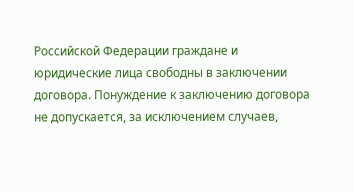Российской Федерации граждане и юридические лица свободны в заключении договора. Понуждение к заключению договора не допускается, за исключением случаев,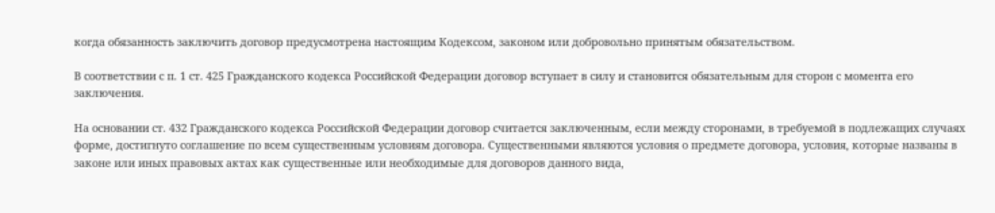когда обязанность заключить договор предусмотрена настоящим Кодексом, законом или добровольно принятым обязательством.

В соответствии с п. 1 ст. 425 Гражданского кодекса Российской Федерации договор вступает в силу и становится обязательным для сторон с момента его заключения.

На основании ст. 432 Гражданского кодекса Российской Федерации договор считается заключенным, если между сторонами, в требуемой в подлежащих случаях форме, достигнуто соглашение по всем существенным условиям договора. Существенными являются условия о предмете договора, условия, которые названы в законе или иных правовых актах как существенные или необходимые для договоров данного вида,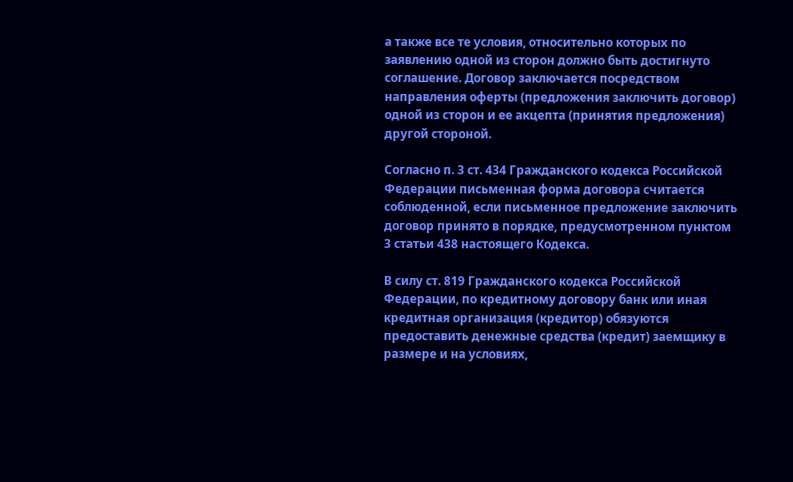а также все те условия, относительно которых по заявлению одной из сторон должно быть достигнуто соглашение. Договор заключается посредством направления оферты (предложения заключить договор) одной из сторон и ее акцепта (принятия предложения) другой стороной.

Согласно п. 3 ст. 434 Гражданского кодекса Российской Федерации письменная форма договора считается соблюденной, если письменное предложение заключить договор принято в порядке, предусмотренном пунктом 3 статьи 438 настоящего Кодекса.

В силу ст. 819 Гражданского кодекса Российской Федерации, по кредитному договору банк или иная кредитная организация (кредитор) обязуются предоставить денежные средства (кредит) заемщику в размере и на условиях,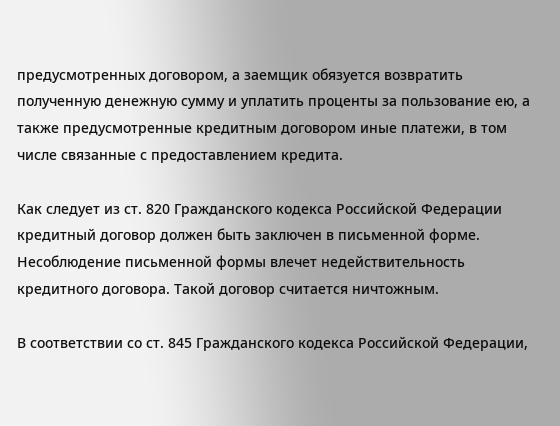предусмотренных договором, а заемщик обязуется возвратить полученную денежную сумму и уплатить проценты за пользование ею, а также предусмотренные кредитным договором иные платежи, в том числе связанные с предоставлением кредита.

Как следует из ст. 820 Гражданского кодекса Российской Федерации кредитный договор должен быть заключен в письменной форме. Несоблюдение письменной формы влечет недействительность кредитного договора. Такой договор считается ничтожным.

В соответствии со ст. 845 Гражданского кодекса Российской Федерации,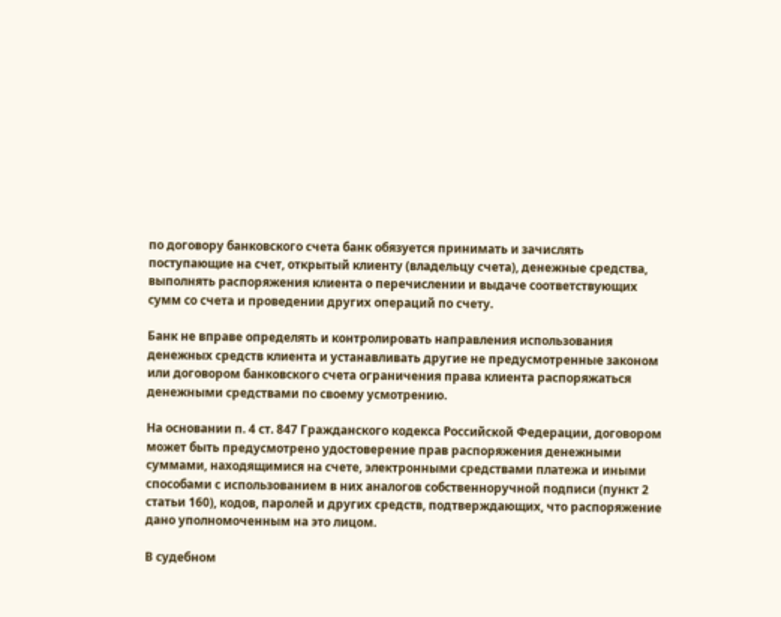по договору банковского счета банк обязуется принимать и зачислять поступающие на счет, открытый клиенту (владельцу счета), денежные средства, выполнять распоряжения клиента о перечислении и выдаче соответствующих сумм со счета и проведении других операций по счету.

Банк не вправе определять и контролировать направления использования денежных средств клиента и устанавливать другие не предусмотренные законом или договором банковского счета ограничения права клиента распоряжаться денежными средствами по своему усмотрению.

На основании п. 4 ст. 847 Гражданского кодекса Российской Федерации, договором может быть предусмотрено удостоверение прав распоряжения денежными суммами, находящимися на счете, электронными средствами платежа и иными способами с использованием в них аналогов собственноручной подписи (пункт 2 статьи 160), кодов, паролей и других средств, подтверждающих, что распоряжение дано уполномоченным на это лицом.

В судебном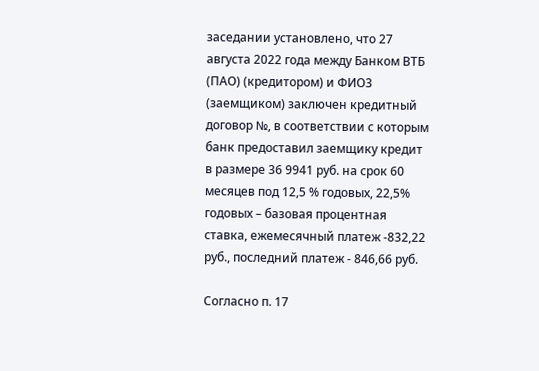заседании установлено, что 27 августа 2022 года между Банком ВТБ (ПАО) (кредитором) и ФИО3 (заемщиком) заключен кредитный договор №, в соответствии с которым банк предоставил заемщику кредит в размере 36 9941 руб. на срок 60 месяцев под 12,5 % годовых, 22,5% годовых – базовая процентная ставка, ежемесячный платеж -832,22 руб., последний платеж - 846,66 руб.

Согласно п. 17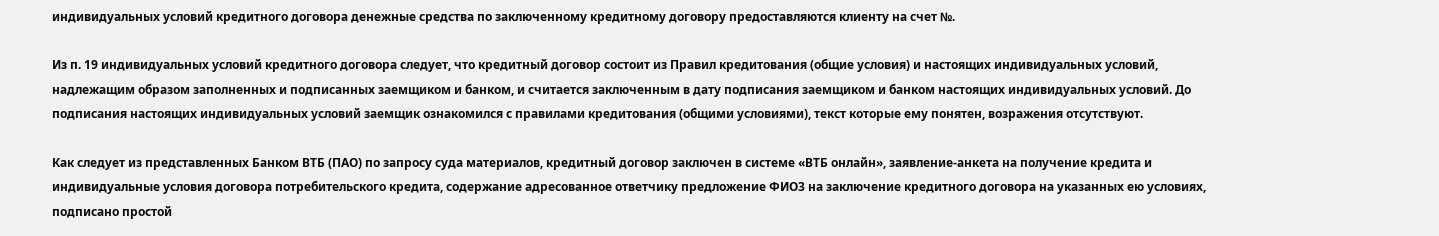индивидуальных условий кредитного договора денежные средства по заключенному кредитному договору предоставляются клиенту на счет №.

Из п. 19 индивидуальных условий кредитного договора следует, что кредитный договор состоит из Правил кредитования (общие условия) и настоящих индивидуальных условий, надлежащим образом заполненных и подписанных заемщиком и банком, и считается заключенным в дату подписания заемщиком и банком настоящих индивидуальных условий. До подписания настоящих индивидуальных условий заемщик ознакомился с правилами кредитования (общими условиями), текст которые ему понятен, возражения отсутствуют.

Как следует из представленных Банком ВТБ (ПАО) по запросу суда материалов, кредитный договор заключен в системе «ВТБ онлайн», заявление-анкета на получение кредита и индивидуальные условия договора потребительского кредита, содержание адресованное ответчику предложение ФИО3 на заключение кредитного договора на указанных ею условиях, подписано простой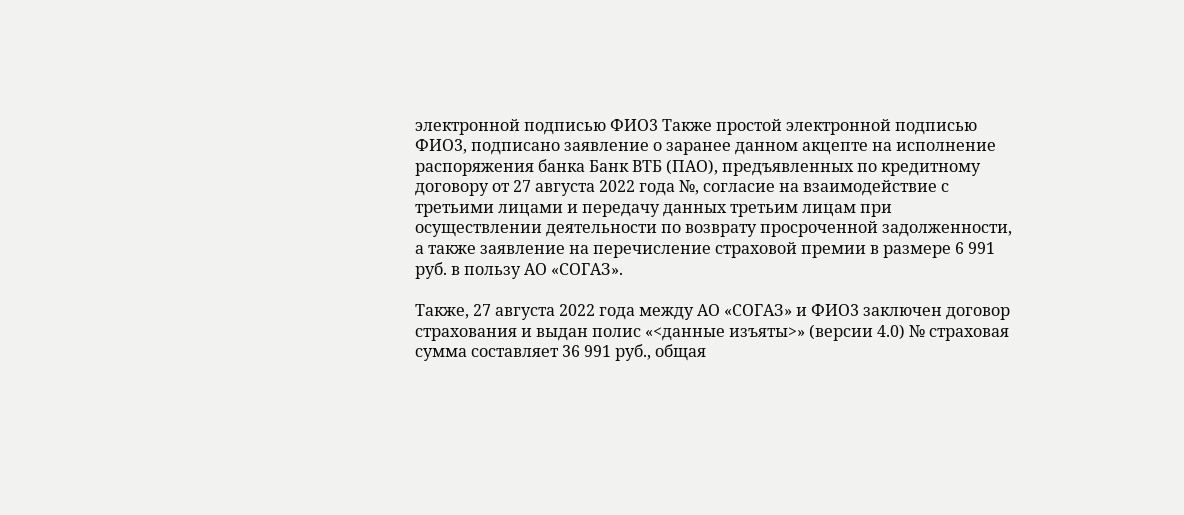электронной подписью ФИО3 Также простой электронной подписью ФИО3, подписано заявление о заранее данном акцепте на исполнение распоряжения банка Банк ВТБ (ПАО), предъявленных по кредитному договору от 27 августа 2022 года №, согласие на взаимодействие с третьими лицами и передачу данных третьим лицам при осуществлении деятельности по возврату просроченной задолженности, а также заявление на перечисление страховой премии в размере 6 991 руб. в пользу АО «СОГАЗ».

Также, 27 августа 2022 года между АО «СОГАЗ» и ФИО3 заключен договор страхования и выдан полис «<данные изъяты>» (версии 4.0) № страховая сумма составляет 36 991 руб., общая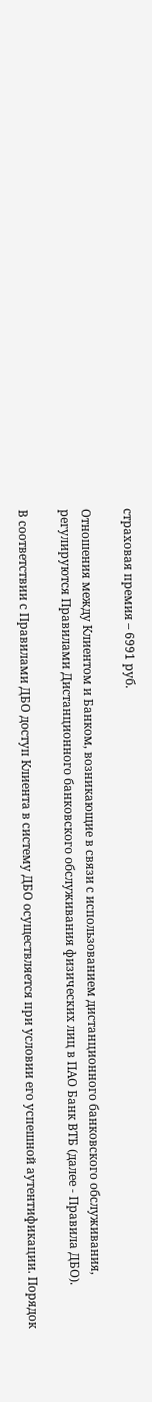страховая премия – 6991 руб.

Отношения между Клиентом и Банком, возникающие в связи с использованием дистанционного банковского обслуживания, регулируются Правилами Дистанционного банковского обслуживания физических лиц в ПАО Банк ВТБ (далее - Правила ДБО).

В соответствии с Правилами ДБО доступ Клиента в систему ДБО осуществляется при условии его успешной аутентификации. Порядок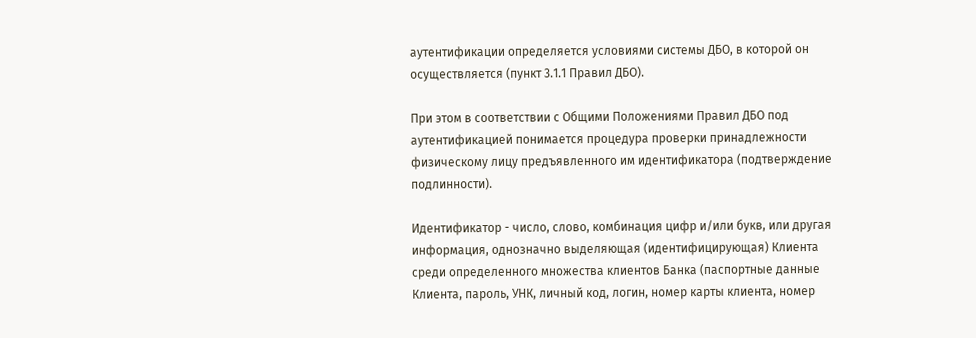аутентификации определяется условиями системы ДБО, в которой он осуществляется (пункт 3.1.1 Правил ДБО).

При этом в соответствии с Общими Положениями Правил ДБО под аутентификацией понимается процедура проверки принадлежности физическому лицу предъявленного им идентификатора (подтверждение подлинности).

Идентификатор - число, слово, комбинация цифр и/или букв, или другая информация, однозначно выделяющая (идентифицирующая) Клиента среди определенного множества клиентов Банка (паспортные данные Клиента, пароль, УНК, личный код, логин, номер карты клиента, номер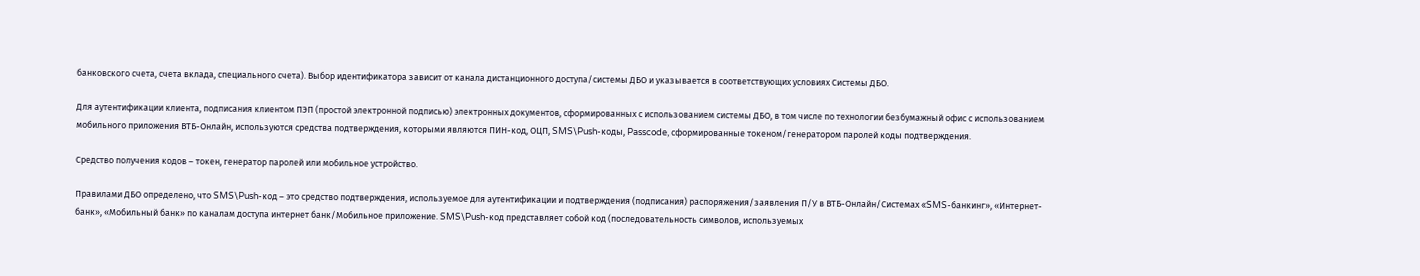банковского счета, счета вклада, специального счета). Выбор идентификатора зависит от канала дистанционного доступа/системы ДБО и указывается в соответствующих условиях Системы ДБО.

Для аутентификации клиента, подписания клиентом ПЭП (простой электронной подписью) электронных документов, сформированных с использованием системы ДБО, в том числе по технологии безбумажный офис с использованием мобильного приложения ВТБ-Онлайн, используются средства подтверждения, которыми являются ПИН-код, ОЦП, SMS\Push-коды, Passcode, сформированные токеном/генератором паролей коды подтверждения.

Средство получения кодов – токен, генератор паролей или мобильное устройство.

Правилами ДБО определено, что SMS\Push-код – это средство подтверждения, используемое для аутентификации и подтверждения (подписания) распоряжения/заявления П/У в ВТБ-Онлайн/Системах «SMS-банкинг», «Интернет-банк», «Мобильный банк» по каналам доступа интернет банк/Мобильное приложение. SMS\Push-код представляет собой код (последовательность символов, используемых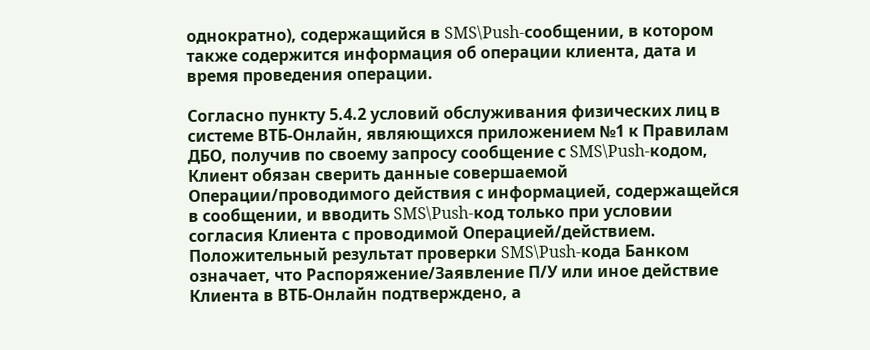однократно), содержащийся в SMS\Push-сообщении, в котором также содержится информация об операции клиента, дата и время проведения операции.

Согласно пункту 5.4.2 условий обслуживания физических лиц в системе ВТБ-Онлайн, являющихся приложением №1 к Правилам ДБО, получив по своему запросу сообщение с SMS\Push-кодом, Клиент обязан сверить данные совершаемой Операции/проводимого действия с информацией, содержащейся в сообщении, и вводить SMS\Push-код только при условии согласия Клиента с проводимой Операцией/действием. Положительный результат проверки SMS\Push-кода Банком означает, что Распоряжение/Заявление П/У или иное действие Клиента в ВТБ-Онлайн подтверждено, а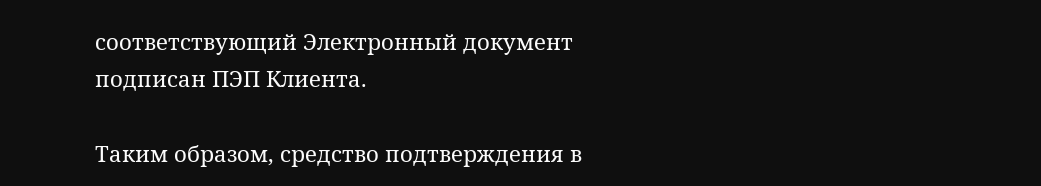соответствующий Электронный документ подписан ПЭП Клиента.

Таким образом, средство подтверждения в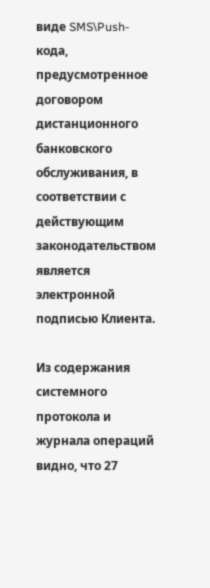виде SMS\Push-кода, предусмотренное договором дистанционного банковского обслуживания, в соответствии с действующим законодательством является электронной подписью Клиента.

Из содержания системного протокола и журнала операций видно, что 27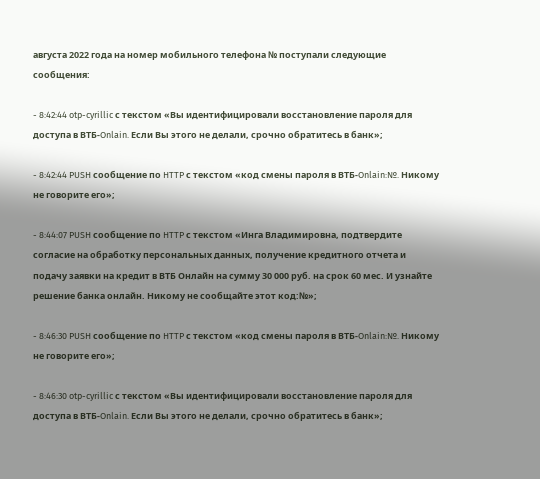августа 2022 года на номер мобильного телефона № поступали следующие сообщения:

- 8:42:44 otp-cyrillic с текстом «Вы идентифицировали восстановление пароля для доступа в ВТБ-Onlain. Если Вы этого не делали, срочно обратитесь в банк»;

- 8:42:44 PUSH сообщение по HTTP с текстом «код смены пароля в ВТБ-Onlain:№. Никому не говорите его»;

- 8:44:07 PUSH сообщение по HTTP с текстом «Инга Владимировна, подтвердите согласие на обработку персональных данных, получение кредитного отчета и подачу заявки на кредит в ВТБ Онлайн на сумму 30 000 руб. на срок 60 мес. И узнайте решение банка онлайн. Никому не сообщайте этот код:№»;

- 8:46:30 PUSH сообщение по HTTP с текстом «код смены пароля в ВТБ-Onlain:№. Никому не говорите его»;

- 8:46:30 otp-cyrillic с текстом «Вы идентифицировали восстановление пароля для доступа в ВТБ-Onlain. Если Вы этого не делали, срочно обратитесь в банк»;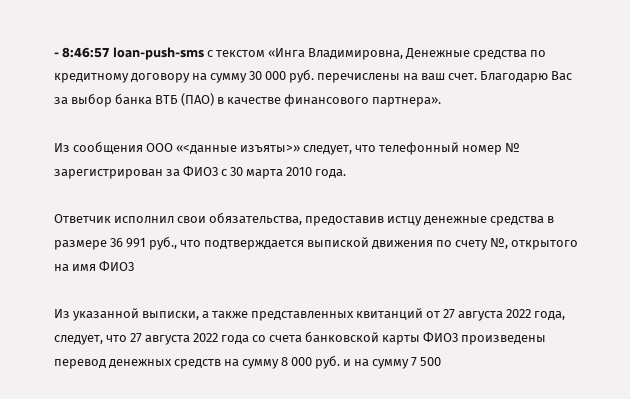- 8:46:57 loan-push-sms с текстом «Инга Владимировна, Денежные средства по кредитному договору на сумму 30 000 руб. перечислены на ваш счет. Благодарю Вас за выбор банка ВТБ (ПАО) в качестве финансового партнера».

Из сообщения ООО «<данные изъяты>» следует, что телефонный номер № зарегистрирован за ФИО3 с 30 марта 2010 года.

Ответчик исполнил свои обязательства, предоставив истцу денежные средства в размере 36 991 руб., что подтверждается выпиской движения по счету №, открытого на имя ФИО3

Из указанной выписки, а также представленных квитанций от 27 августа 2022 года, следует, что 27 августа 2022 года со счета банковской карты ФИО3 произведены перевод денежных средств на сумму 8 000 руб. и на сумму 7 500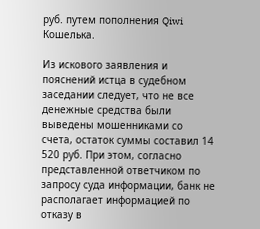руб. путем пополнения Qiwi Кошелька.

Из искового заявления и пояснений истца в судебном заседании следует, что не все денежные средства были выведены мошенниками со счета, остаток суммы составил 14 520 руб. При этом, согласно представленной ответчиком по запросу суда информации, банк не располагает информацией по отказу в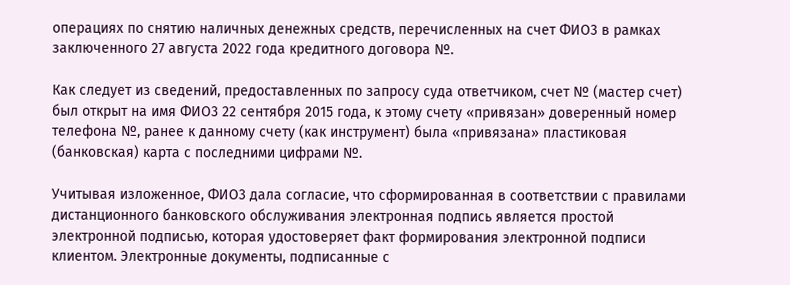операциях по снятию наличных денежных средств, перечисленных на счет ФИО3 в рамках заключенного 27 августа 2022 года кредитного договора №.

Как следует из сведений, предоставленных по запросу суда ответчиком, счет № (мастер счет) был открыт на имя ФИО3 22 сентября 2015 года, к этому счету «привязан» доверенный номер телефона №, ранее к данному счету (как инструмент) была «привязана» пластиковая (банковская) карта с последними цифрами №.

Учитывая изложенное, ФИО3 дала согласие, что сформированная в соответствии с правилами дистанционного банковского обслуживания электронная подпись является простой электронной подписью, которая удостоверяет факт формирования электронной подписи клиентом. Электронные документы, подписанные с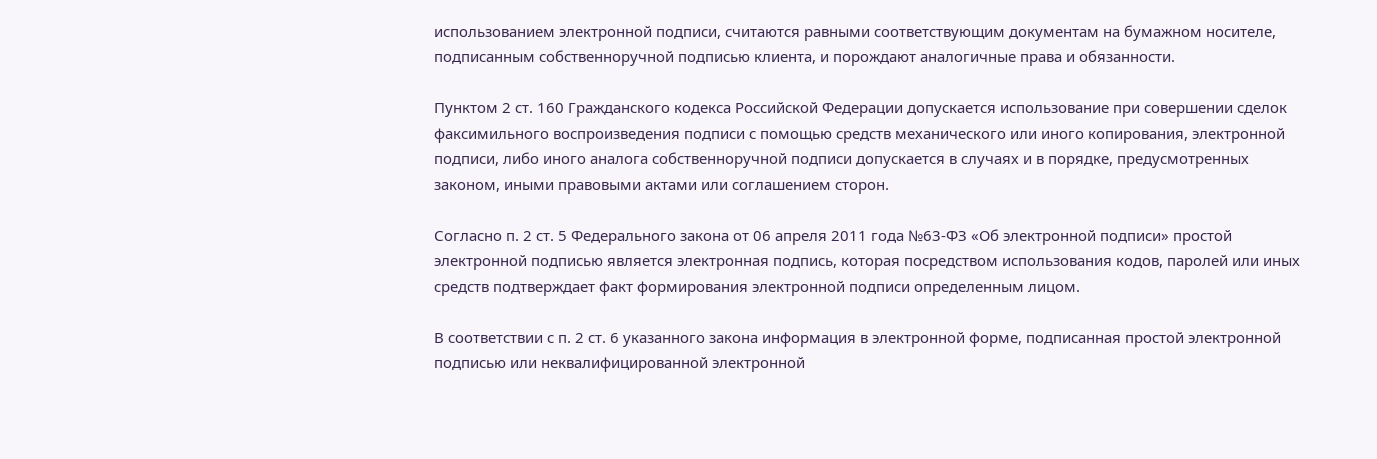использованием электронной подписи, считаются равными соответствующим документам на бумажном носителе, подписанным собственноручной подписью клиента, и порождают аналогичные права и обязанности.

Пунктом 2 ст. 160 Гражданского кодекса Российской Федерации допускается использование при совершении сделок факсимильного воспроизведения подписи с помощью средств механического или иного копирования, электронной подписи, либо иного аналога собственноручной подписи допускается в случаях и в порядке, предусмотренных законом, иными правовыми актами или соглашением сторон.

Согласно п. 2 ст. 5 Федерального закона от 06 апреля 2011 года №63-ФЗ «Об электронной подписи» простой электронной подписью является электронная подпись, которая посредством использования кодов, паролей или иных средств подтверждает факт формирования электронной подписи определенным лицом.

В соответствии с п. 2 ст. 6 указанного закона информация в электронной форме, подписанная простой электронной подписью или неквалифицированной электронной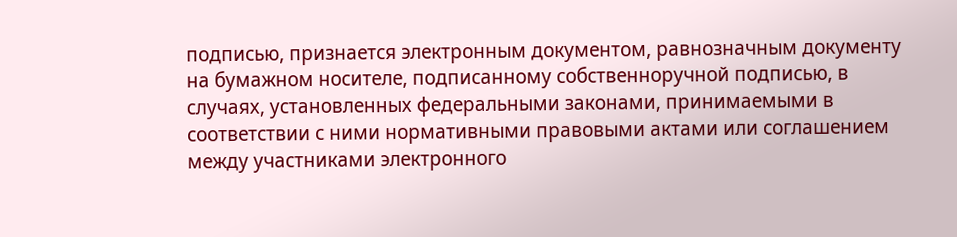подписью, признается электронным документом, равнозначным документу на бумажном носителе, подписанному собственноручной подписью, в случаях, установленных федеральными законами, принимаемыми в соответствии с ними нормативными правовыми актами или соглашением между участниками электронного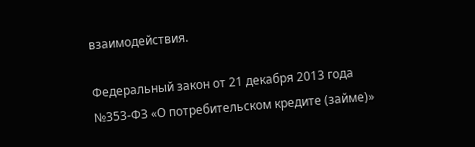взаимодействия.

Федеральный закон от 21 декабря 2013 года №353-ФЗ «О потребительском кредите (займе)»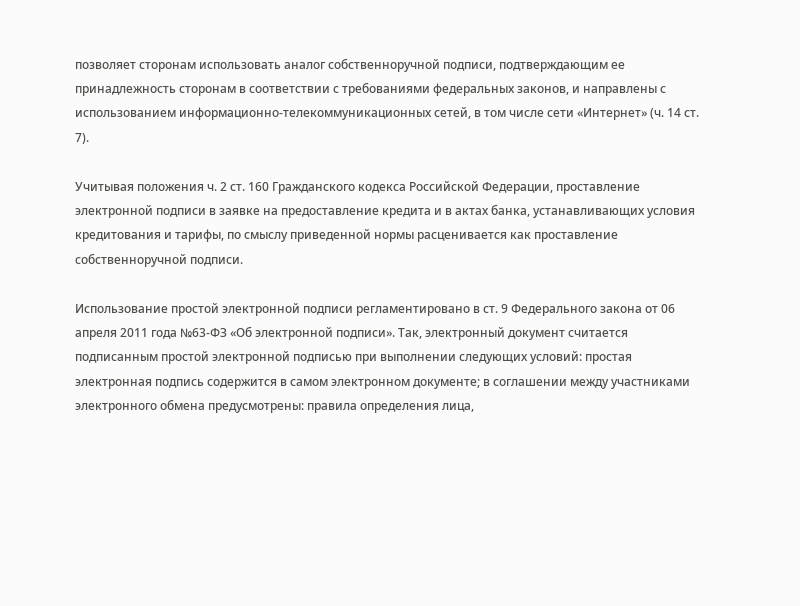позволяет сторонам использовать аналог собственноручной подписи, подтверждающим ее принадлежность сторонам в соответствии с требованиями федеральных законов, и направлены с использованием информационно-телекоммуникационных сетей, в том числе сети «Интернет» (ч. 14 ст. 7).

Учитывая положения ч. 2 ст. 160 Гражданского кодекса Российской Федерации, проставление электронной подписи в заявке на предоставление кредита и в актах банка, устанавливающих условия кредитования и тарифы, по смыслу приведенной нормы расценивается как проставление собственноручной подписи.

Использование простой электронной подписи регламентировано в ст. 9 Федерального закона от 06 апреля 2011 года №63-ФЗ «Об электронной подписи». Так, электронный документ считается подписанным простой электронной подписью при выполнении следующих условий: простая электронная подпись содержится в самом электронном документе; в соглашении между участниками электронного обмена предусмотрены: правила определения лица,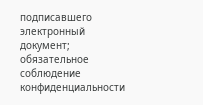подписавшего электронный документ; обязательное соблюдение конфиденциальности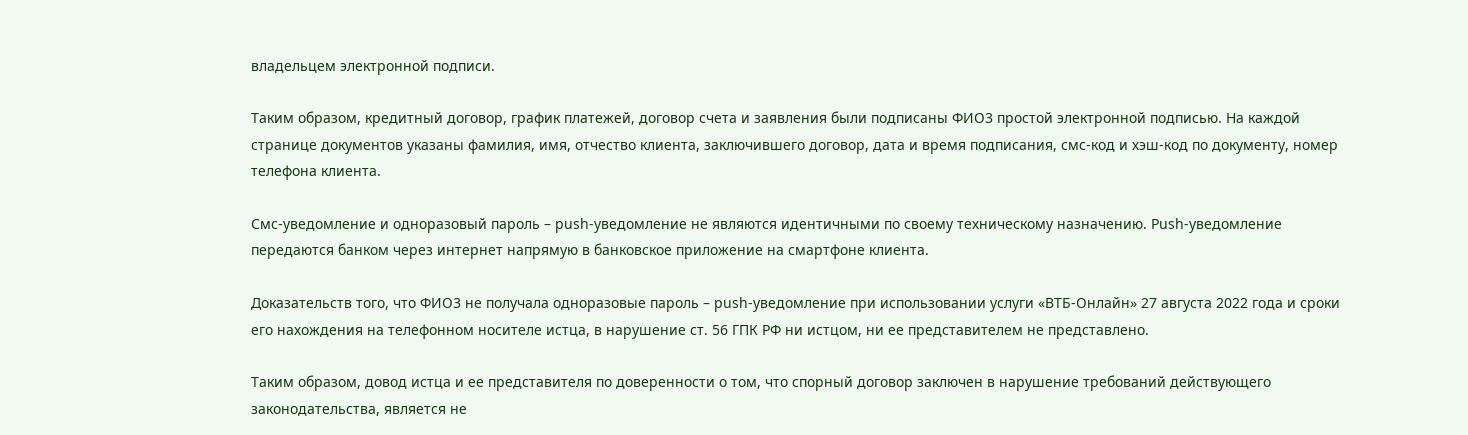владельцем электронной подписи.

Таким образом, кредитный договор, график платежей, договор счета и заявления были подписаны ФИО3 простой электронной подписью. На каждой странице документов указаны фамилия, имя, отчество клиента, заключившего договор, дата и время подписания, смс-код и хэш-код по документу, номер телефона клиента.

Смс-уведомление и одноразовый пароль – push-уведомление не являются идентичными по своему техническому назначению. Push-уведомление передаются банком через интернет напрямую в банковское приложение на смартфоне клиента.

Доказательств того, что ФИО3 не получала одноразовые пароль – push-уведомление при использовании услуги «ВТБ-Онлайн» 27 августа 2022 года и сроки его нахождения на телефонном носителе истца, в нарушение ст. 56 ГПК РФ ни истцом, ни ее представителем не представлено.

Таким образом, довод истца и ее представителя по доверенности о том, что спорный договор заключен в нарушение требований действующего законодательства, является не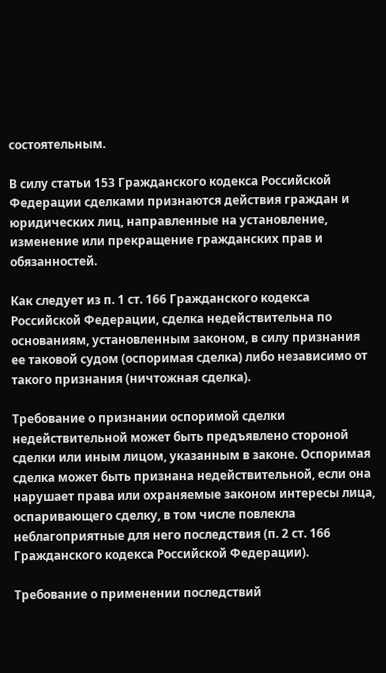состоятельным.

В силу статьи 153 Гражданского кодекса Российской Федерации сделками признаются действия граждан и юридических лиц, направленные на установление, изменение или прекращение гражданских прав и обязанностей.

Как следует из п. 1 ст. 166 Гражданского кодекса Российской Федерации, сделка недействительна по основаниям, установленным законом, в силу признания ее таковой судом (оспоримая сделка) либо независимо от такого признания (ничтожная сделка).

Требование о признании оспоримой сделки недействительной может быть предъявлено стороной сделки или иным лицом, указанным в законе. Оспоримая сделка может быть признана недействительной, если она нарушает права или охраняемые законом интересы лица, оспаривающего сделку, в том числе повлекла неблагоприятные для него последствия (п. 2 ст. 166 Гражданского кодекса Российской Федерации).

Требование о применении последствий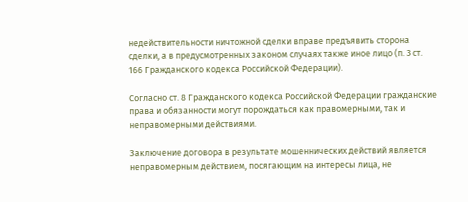недействительности ничтожной сделки вправе предъявить сторона сделки, а в предусмотренных законом случаях также иное лицо (п. 3 ст. 166 Гражданского кодекса Российской Федерации).

Согласно ст. 8 Гражданского кодекса Российской Федерации гражданские права и обязанности могут порождаться как правомерными, так и неправомерными действиями.

Заключение договора в результате мошеннических действий является неправомерным действием, посягающим на интересы лица, не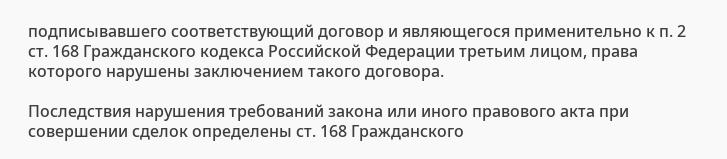подписывавшего соответствующий договор и являющегося применительно к п. 2 ст. 168 Гражданского кодекса Российской Федерации третьим лицом, права которого нарушены заключением такого договора.

Последствия нарушения требований закона или иного правового акта при совершении сделок определены ст. 168 Гражданского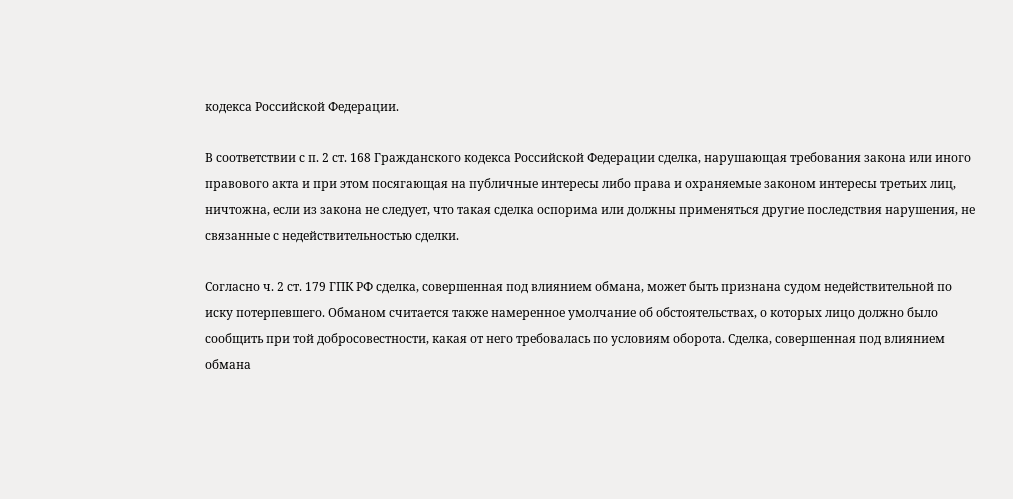кодекса Российской Федерации.

В соответствии с п. 2 ст. 168 Гражданского кодекса Российской Федерации сделка, нарушающая требования закона или иного правового акта и при этом посягающая на публичные интересы либо права и охраняемые законом интересы третьих лиц, ничтожна, если из закона не следует, что такая сделка оспорима или должны применяться другие последствия нарушения, не связанные с недействительностью сделки.

Согласно ч. 2 ст. 179 ГПК РФ сделка, совершенная под влиянием обмана, может быть признана судом недействительной по иску потерпевшего. Обманом считается также намеренное умолчание об обстоятельствах, о которых лицо должно было сообщить при той добросовестности, какая от него требовалась по условиям оборота. Сделка, совершенная под влиянием обмана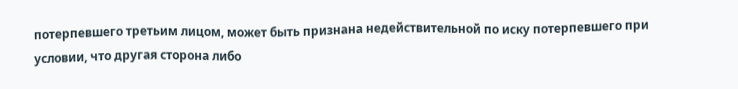потерпевшего третьим лицом, может быть признана недействительной по иску потерпевшего при условии, что другая сторона либо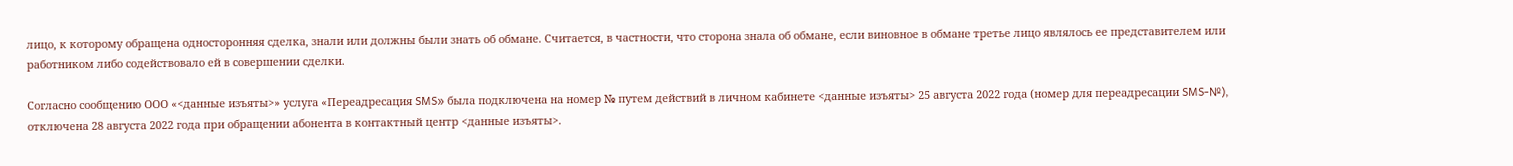лицо, к которому обращена односторонняя сделка, знали или должны были знать об обмане. Считается, в частности, что сторона знала об обмане, если виновное в обмане третье лицо являлось ее представителем или работником либо содействовало ей в совершении сделки.

Согласно сообщению ООО «<данные изъяты>» услуга «Переадресация SMS» была подключена на номер № путем действий в личном кабинете <данные изъяты> 25 августа 2022 года (номер для переадресации SMS-№), отключена 28 августа 2022 года при обращении абонента в контактный центр <данные изъяты>.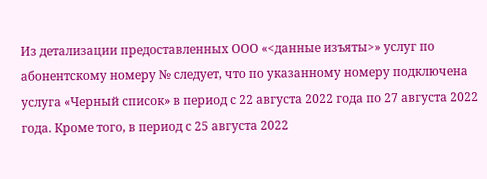Из детализации предоставленных ООО «<данные изъяты>» услуг по абонентскому номеру № следует, что по указанному номеру подключена услуга «Черный список» в период с 22 августа 2022 года по 27 августа 2022 года. Кроме того, в период с 25 августа 2022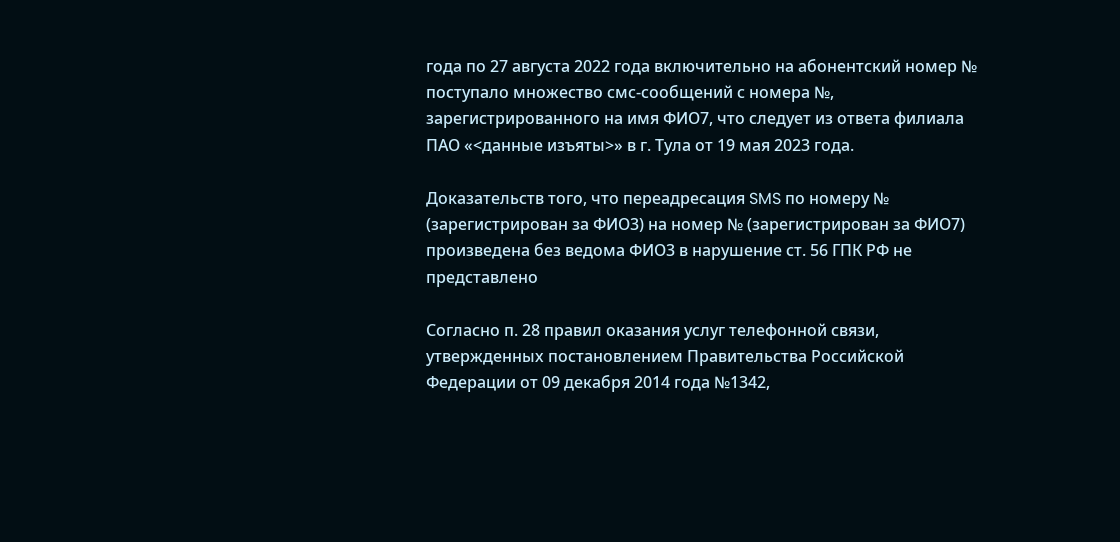года по 27 августа 2022 года включительно на абонентский номер № поступало множество смс-сообщений с номера №, зарегистрированного на имя ФИО7, что следует из ответа филиала ПАО «<данные изъяты>» в г. Тула от 19 мая 2023 года.

Доказательств того, что переадресация SMS по номеру № (зарегистрирован за ФИО3) на номер № (зарегистрирован за ФИО7) произведена без ведома ФИО3 в нарушение ст. 56 ГПК РФ не представлено

Согласно п. 28 правил оказания услуг телефонной связи, утвержденных постановлением Правительства Российской Федерации от 09 декабря 2014 года №1342,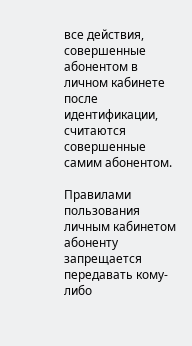все действия, совершенные абонентом в личном кабинете после идентификации, считаются совершенные самим абонентом.

Правилами пользования личным кабинетом абоненту запрещается передавать кому-либо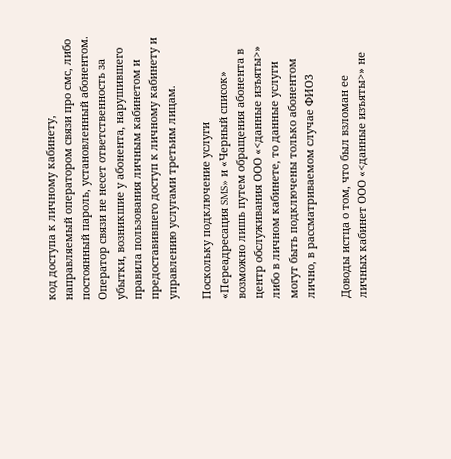код доступа к личному кабинету, направляемый оператором связи про смс, либо постоянный пароль, установленный абонентом. Оператор связи не несет ответственность за убытки, возникшие у абонента, нарушившего правила пользования личным кабинетом и предоставившего доступ к личному кабинету и управлению услугами третьим лицам.

Поскольку подключение услуги «Переадресация SMS» и «Черный список» возможно лишь путем обращения абонента в центр обслуживания ООО «<данные изъяты>» либо в личном кабинете, то данные услуги могут быть подключены только абонентом лично, в рассматриваемом случае ФИО3

Доводы истца о том, что был взломан ее личных кабинет ООО «<данные изъяты>» не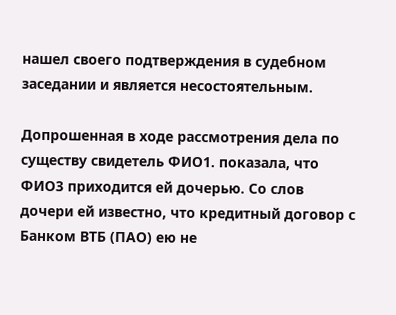нашел своего подтверждения в судебном заседании и является несостоятельным.

Допрошенная в ходе рассмотрения дела по существу свидетель ФИО1. показала, что ФИО3 приходится ей дочерью. Со слов дочери ей известно, что кредитный договор с Банком ВТБ (ПАО) ею не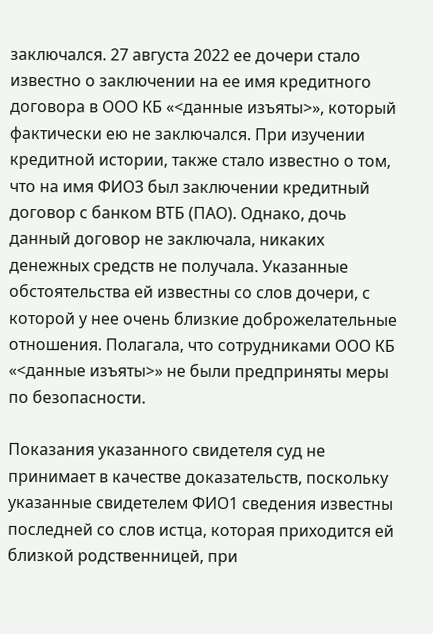заключался. 27 августа 2022 ее дочери стало известно о заключении на ее имя кредитного договора в ООО КБ «<данные изъяты>», который фактически ею не заключался. При изучении кредитной истории, также стало известно о том, что на имя ФИО3 был заключении кредитный договор с банком ВТБ (ПАО). Однако, дочь данный договор не заключала, никаких денежных средств не получала. Указанные обстоятельства ей известны со слов дочери, с которой у нее очень близкие доброжелательные отношения. Полагала, что сотрудниками ООО КБ «<данные изъяты>» не были предприняты меры по безопасности.

Показания указанного свидетеля суд не принимает в качестве доказательств, поскольку указанные свидетелем ФИО1 сведения известны последней со слов истца, которая приходится ей близкой родственницей, при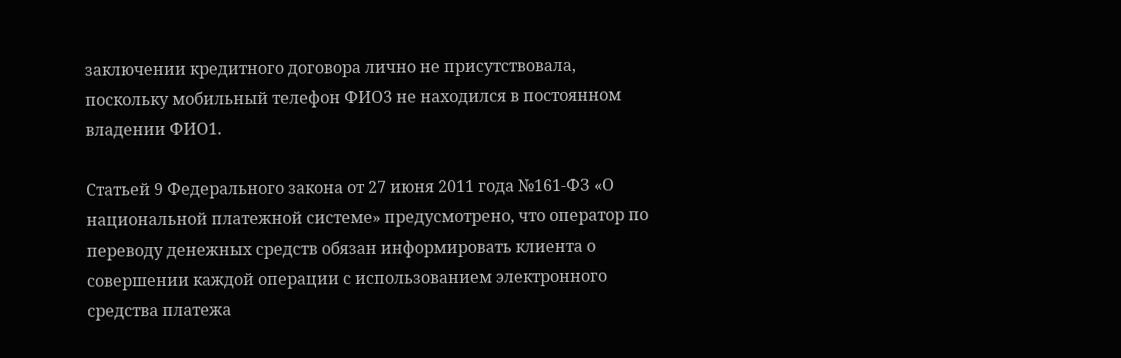заключении кредитного договора лично не присутствовала, поскольку мобильный телефон ФИО3 не находился в постоянном владении ФИО1.

Статьей 9 Федерального закона от 27 июня 2011 года №161-ФЗ «О национальной платежной системе» предусмотрено, что оператор по переводу денежных средств обязан информировать клиента о совершении каждой операции с использованием электронного средства платежа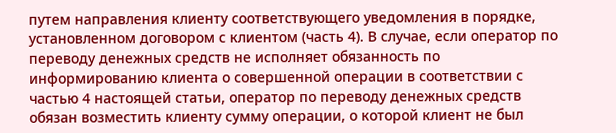путем направления клиенту соответствующего уведомления в порядке, установленном договором с клиентом (часть 4). В случае, если оператор по переводу денежных средств не исполняет обязанность по информированию клиента о совершенной операции в соответствии с частью 4 настоящей статьи, оператор по переводу денежных средств обязан возместить клиенту сумму операции, о которой клиент не был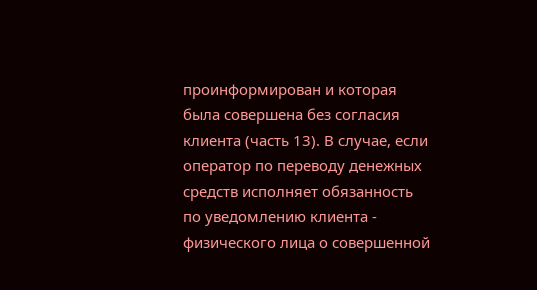проинформирован и которая была совершена без согласия клиента (часть 13). В случае, если оператор по переводу денежных средств исполняет обязанность по уведомлению клиента - физического лица о совершенной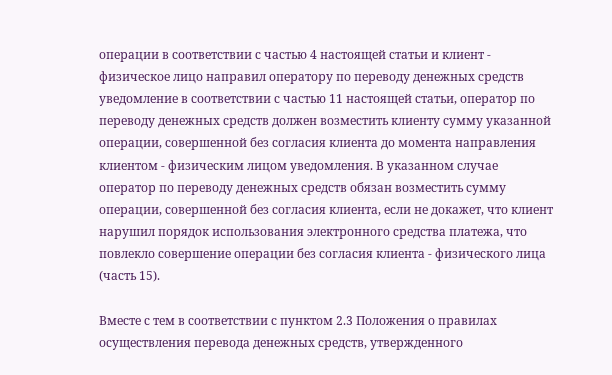операции в соответствии с частью 4 настоящей статьи и клиент - физическое лицо направил оператору по переводу денежных средств уведомление в соответствии с частью 11 настоящей статьи, оператор по переводу денежных средств должен возместить клиенту сумму указанной операции, совершенной без согласия клиента до момента направления клиентом - физическим лицом уведомления. В указанном случае оператор по переводу денежных средств обязан возместить сумму операции, совершенной без согласия клиента, если не докажет, что клиент нарушил порядок использования электронного средства платежа, что повлекло совершение операции без согласия клиента - физического лица (часть 15).

Вместе с тем в соответствии с пунктом 2.3 Положения о правилах осуществления перевода денежных средств, утвержденного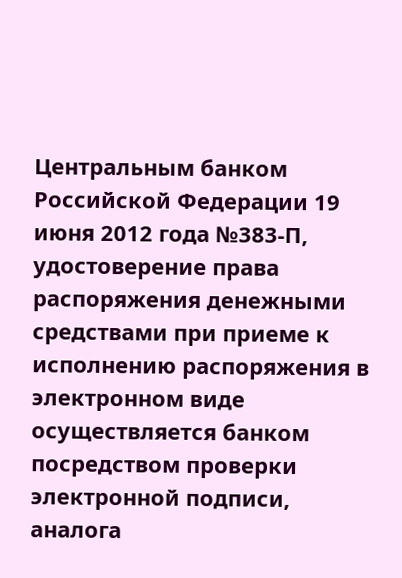Центральным банком Российской Федерации 19 июня 2012 года №383-П, удостоверение права распоряжения денежными средствами при приеме к исполнению распоряжения в электронном виде осуществляется банком посредством проверки электронной подписи, аналога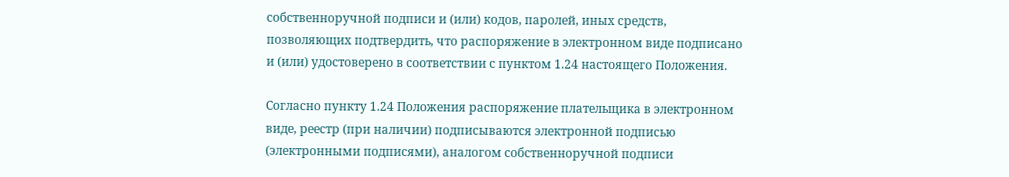собственноручной подписи и (или) кодов, паролей, иных средств, позволяющих подтвердить, что распоряжение в электронном виде подписано и (или) удостоверено в соответствии с пунктом 1.24 настоящего Положения.

Согласно пункту 1.24 Положения распоряжение плательщика в электронном виде, реестр (при наличии) подписываются электронной подписью (электронными подписями), аналогом собственноручной подписи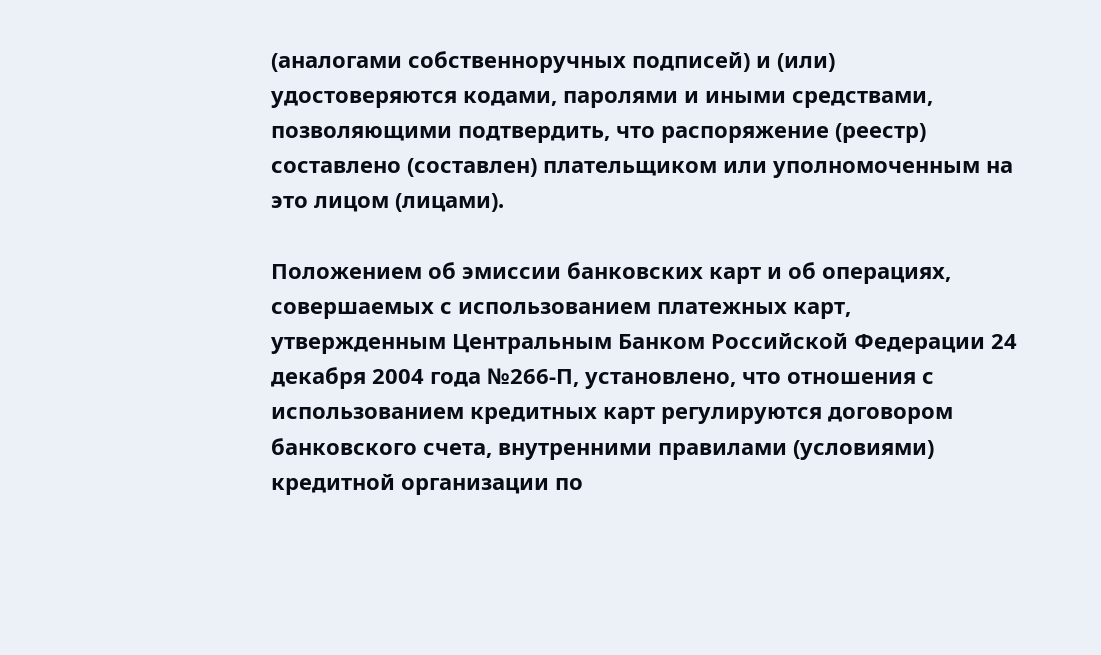(аналогами собственноручных подписей) и (или) удостоверяются кодами, паролями и иными средствами, позволяющими подтвердить, что распоряжение (реестр) составлено (составлен) плательщиком или уполномоченным на это лицом (лицами).

Положением об эмиссии банковских карт и об операциях, совершаемых с использованием платежных карт, утвержденным Центральным Банком Российской Федерации 24 декабря 2004 года №266-П, установлено, что отношения с использованием кредитных карт регулируются договором банковского счета, внутренними правилами (условиями) кредитной организации по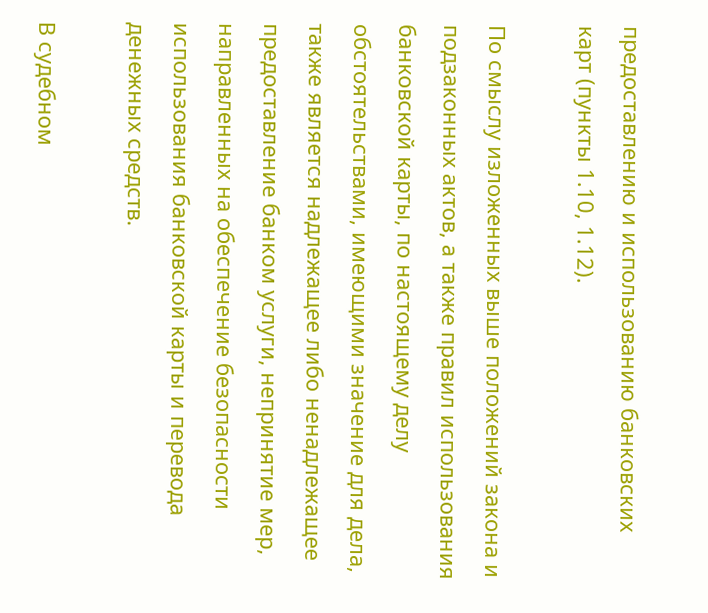предоставлению и использованию банковских карт (пункты 1.10, 1.12).

По смыслу изложенных выше положений закона и подзаконных актов, а также правил использования банковской карты, по настоящему делу обстоятельствами, имеющими значение для дела, также является надлежащее либо ненадлежащее предоставление банком услуги, непринятие мер, направленных на обеспечение безопасности использования банковской карты и перевода денежных средств.

В судебном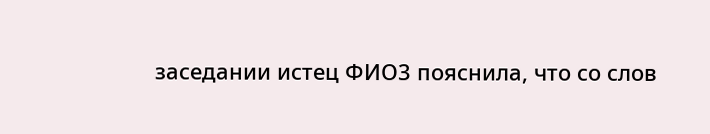заседании истец ФИО3 пояснила, что со слов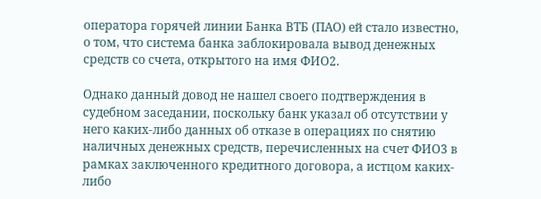оператора горячей линии Банка ВТБ (ПАО) ей стало известно, о том, что система банка заблокировала вывод денежных средств со счета, открытого на имя ФИО2.

Однако данный довод не нашел своего подтверждения в судебном заседании, поскольку банк указал об отсутствии у него каких-либо данных об отказе в операциях по снятию наличных денежных средств, перечисленных на счет ФИО3 в рамках заключенного кредитного договора, а истцом каких-либо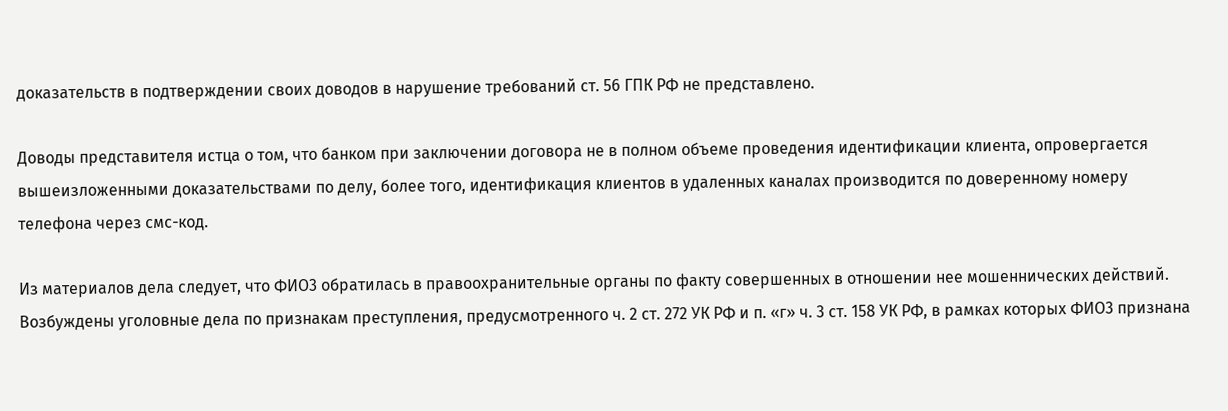доказательств в подтверждении своих доводов в нарушение требований ст. 56 ГПК РФ не представлено.

Доводы представителя истца о том, что банком при заключении договора не в полном объеме проведения идентификации клиента, опровергается вышеизложенными доказательствами по делу, более того, идентификация клиентов в удаленных каналах производится по доверенному номеру телефона через смс-код.

Из материалов дела следует, что ФИО3 обратилась в правоохранительные органы по факту совершенных в отношении нее мошеннических действий. Возбуждены уголовные дела по признакам преступления, предусмотренного ч. 2 ст. 272 УК РФ и п. «г» ч. 3 ст. 158 УК РФ, в рамках которых ФИО3 признана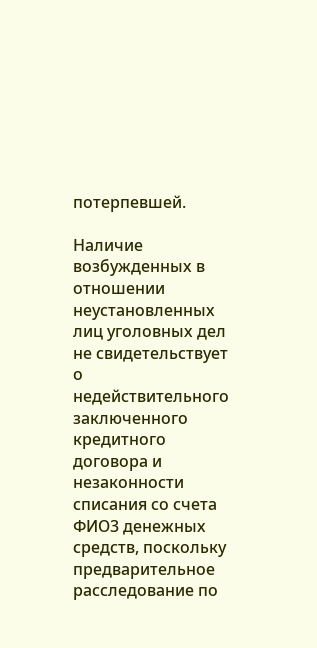потерпевшей.

Наличие возбужденных в отношении неустановленных лиц уголовных дел не свидетельствует о недействительного заключенного кредитного договора и незаконности списания со счета ФИО3 денежных средств, поскольку предварительное расследование по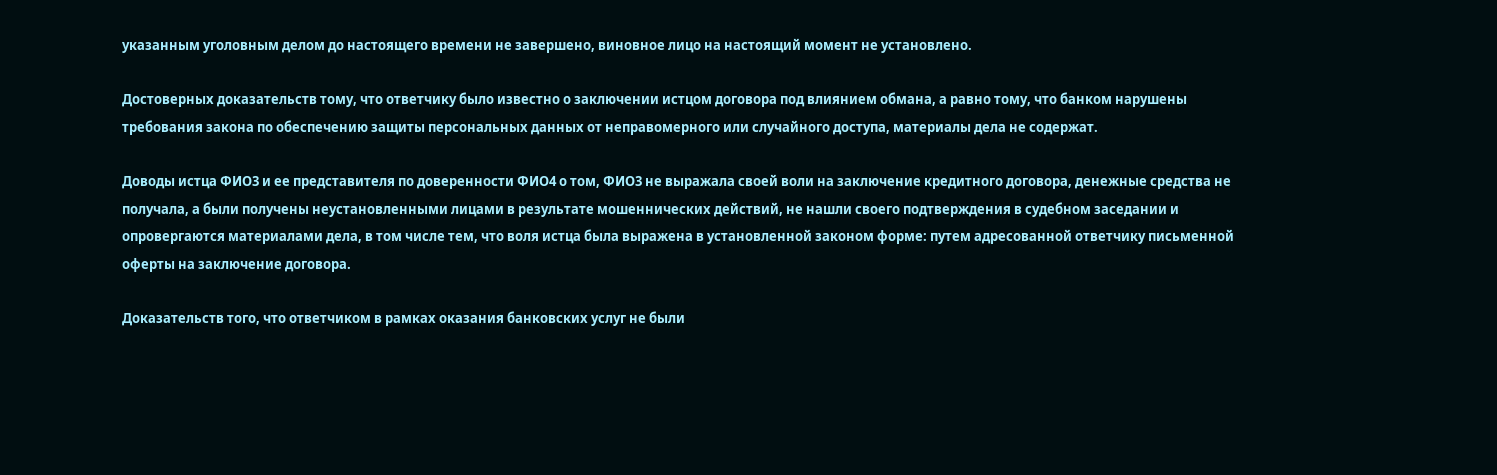указанным уголовным делом до настоящего времени не завершено, виновное лицо на настоящий момент не установлено.

Достоверных доказательств тому, что ответчику было известно о заключении истцом договора под влиянием обмана, а равно тому, что банком нарушены требования закона по обеспечению защиты персональных данных от неправомерного или случайного доступа, материалы дела не содержат.

Доводы истца ФИО3 и ее представителя по доверенности ФИО4 о том, ФИО3 не выражала своей воли на заключение кредитного договора, денежные средства не получала, а были получены неустановленными лицами в результате мошеннических действий, не нашли своего подтверждения в судебном заседании и опровергаются материалами дела, в том числе тем, что воля истца была выражена в установленной законом форме: путем адресованной ответчику письменной оферты на заключение договора.

Доказательств того, что ответчиком в рамках оказания банковских услуг не были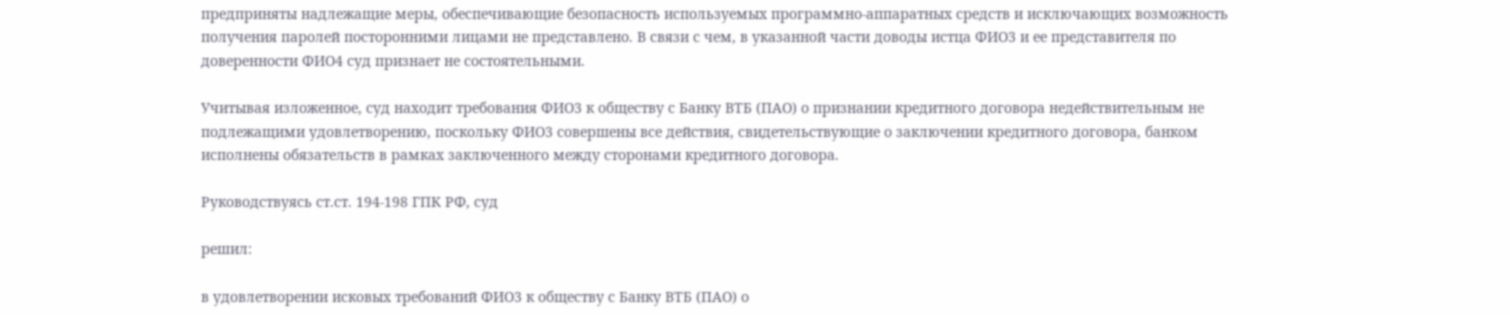предприняты надлежащие меры, обеспечивающие безопасность используемых программно-аппаратных средств и исключающих возможность получения паролей посторонними лицами не представлено. В связи с чем, в указанной части доводы истца ФИО3 и ее представителя по доверенности ФИО4 суд признает не состоятельными.

Учитывая изложенное, суд находит требования ФИО3 к обществу с Банку ВТБ (ПАО) о признании кредитного договора недействительным не подлежащими удовлетворению, поскольку ФИО3 совершены все действия, свидетельствующие о заключении кредитного договора, банком исполнены обязательств в рамках заключенного между сторонами кредитного договора.

Руководствуясь ст.ст. 194-198 ГПК РФ, суд

решил:

в удовлетворении исковых требований ФИО3 к обществу с Банку ВТБ (ПАО) о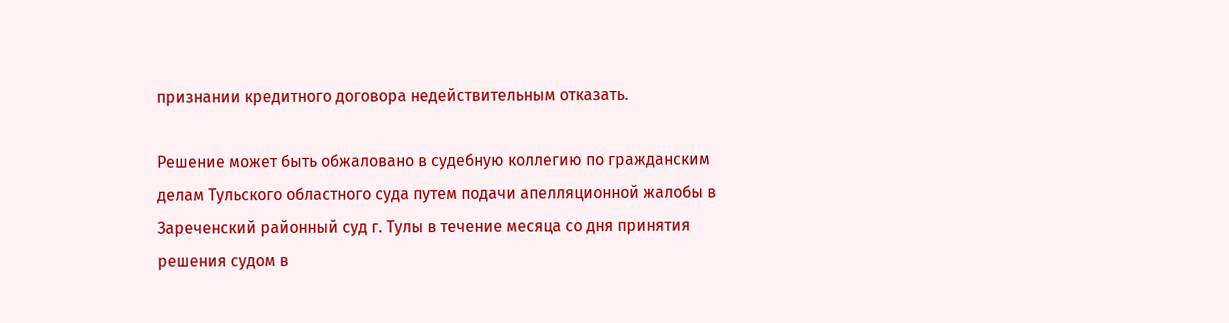признании кредитного договора недействительным отказать.

Решение может быть обжаловано в судебную коллегию по гражданским делам Тульского областного суда путем подачи апелляционной жалобы в Зареченский районный суд г. Тулы в течение месяца со дня принятия решения судом в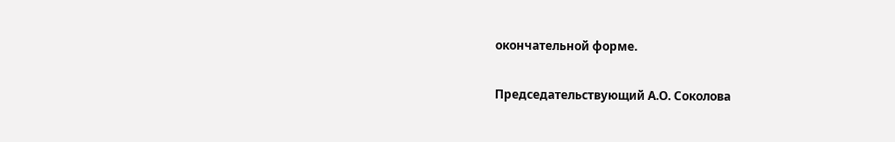окончательной форме.

Председательствующий А.О. Соколова